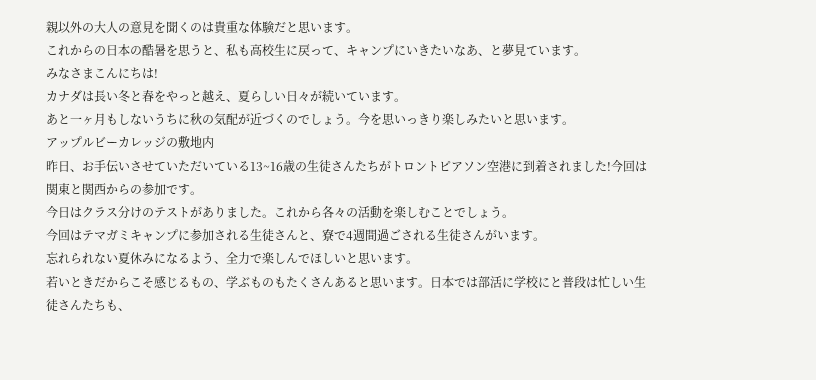親以外の大人の意見を聞くのは貴重な体験だと思います。
これからの日本の酷暑を思うと、私も高校生に戻って、キャンプにいきたいなあ、と夢見ています。
みなさまこんにちは!
カナダは長い冬と春をやっと越え、夏らしい日々が続いています。
あと一ヶ月もしないうちに秋の気配が近づくのでしょう。今を思いっきり楽しみたいと思います。
アップルビーカレッジの敷地内
昨日、お手伝いさせていただいている13~16歳の生徒さんたちがトロントピアソン空港に到着されました!今回は関東と関西からの参加です。
今日はクラス分けのテストがありました。これから各々の活動を楽しむことでしょう。
今回はテマガミキャンプに参加される生徒さんと、寮で4週間過ごされる生徒さんがいます。
忘れられない夏休みになるよう、全力で楽しんでほしいと思います。
若いときだからこそ感じるもの、学ぶものもたくさんあると思います。日本では部活に学校にと普段は忙しい生徒さんたちも、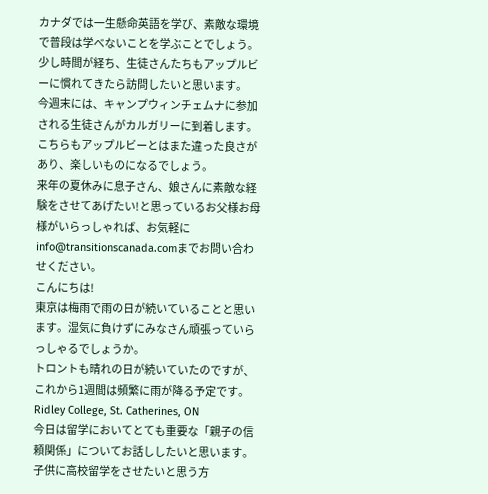カナダでは一生懸命英語を学び、素敵な環境で普段は学べないことを学ぶことでしょう。
少し時間が経ち、生徒さんたちもアップルビーに慣れてきたら訪問したいと思います。
今週末には、キャンプウィンチェムナに参加される生徒さんがカルガリーに到着します。
こちらもアップルビーとはまた違った良さがあり、楽しいものになるでしょう。
来年の夏休みに息子さん、娘さんに素敵な経験をさせてあげたい!と思っているお父様お母様がいらっしゃれば、お気軽にinfo@transitionscanada.comまでお問い合わせください。
こんにちは!
東京は梅雨で雨の日が続いていることと思います。湿気に負けずにみなさん頑張っていらっしゃるでしょうか。
トロントも晴れの日が続いていたのですが、これから1週間は頻繁に雨が降る予定です。
Ridley College, St. Catherines, ON
今日は留学においてとても重要な「親子の信頼関係」についてお話ししたいと思います。
子供に高校留学をさせたいと思う方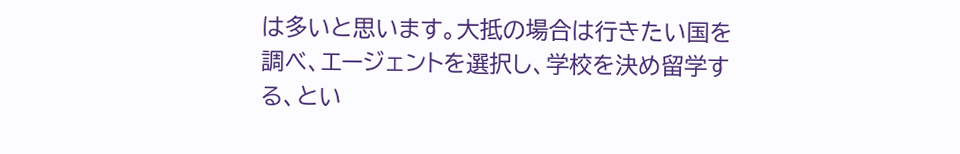は多いと思います。大抵の場合は行きたい国を調べ、エージェントを選択し、学校を決め留学する、とい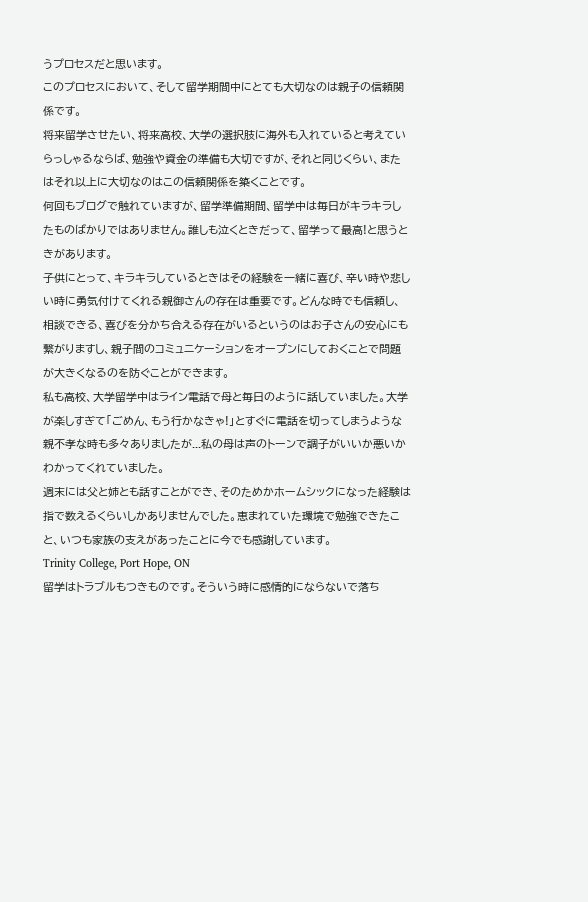うプロセスだと思います。
このプロセスにおいて、そして留学期間中にとても大切なのは親子の信頼関係です。
将来留学させたい、将来高校、大学の選択肢に海外も入れていると考えていらっしゃるならば、勉強や資金の準備も大切ですが、それと同じくらい、またはそれ以上に大切なのはこの信頼関係を築くことです。
何回もブログで触れていますが、留学準備期間、留学中は毎日がキラキラしたものばかりではありません。誰しも泣くときだって、留学って最高!と思うときがあります。
子供にとって、キラキラしているときはその経験を一緒に喜び、辛い時や悲しい時に勇気付けてくれる親御さんの存在は重要です。どんな時でも信頼し、相談できる、喜びを分かち合える存在がいるというのはお子さんの安心にも繋がりますし、親子間のコミュニケーションをオープンにしておくことで問題が大きくなるのを防ぐことができます。
私も高校、大学留学中はライン電話で母と毎日のように話していました。大学が楽しすぎて「ごめん、もう行かなきゃ!」とすぐに電話を切ってしまうような親不孝な時も多々ありましたが...私の母は声のトーンで調子がいいか悪いかわかってくれていました。
週末には父と姉とも話すことができ、そのためかホームシックになった経験は指で数えるくらいしかありませんでした。恵まれていた環境で勉強できたこと、いつも家族の支えがあったことに今でも感謝しています。
Trinity College, Port Hope, ON
留学はトラブルもつきものです。そういう時に感情的にならないで落ち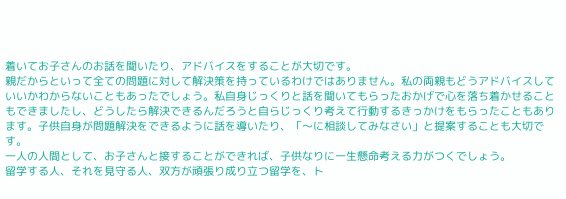着いてお子さんのお話を聞いたり、アドバイスをすることが大切です。
親だからといって全ての問題に対して解決策を持っているわけではありません。私の両親もどうアドバイスしていいかわからないこともあったでしょう。私自身じっくりと話を聞いてもらったおかげで心を落ち着かせることもできましたし、どうしたら解決できるんだろうと自らじっくり考えて行動するきっかけをもらったこともあります。子供自身が問題解決をできるように話を導いたり、「〜に相談してみなさい」と提案することも大切です。
一人の人間として、お子さんと接することができれば、子供なりに一生懸命考える力がつくでしょう。
留学する人、それを見守る人、双方が頑張り成り立つ留学を、ト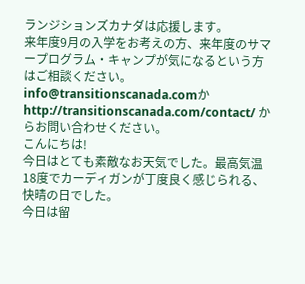ランジションズカナダは応援します。
来年度9月の入学をお考えの方、来年度のサマープログラム・キャンプが気になるという方はご相談ください。info@transitionscanada.comか
http://transitionscanada.com/contact/ からお問い合わせください。
こんにちは!
今日はとても素敵なお天気でした。最高気温18度でカーディガンが丁度良く感じられる、快晴の日でした。
今日は留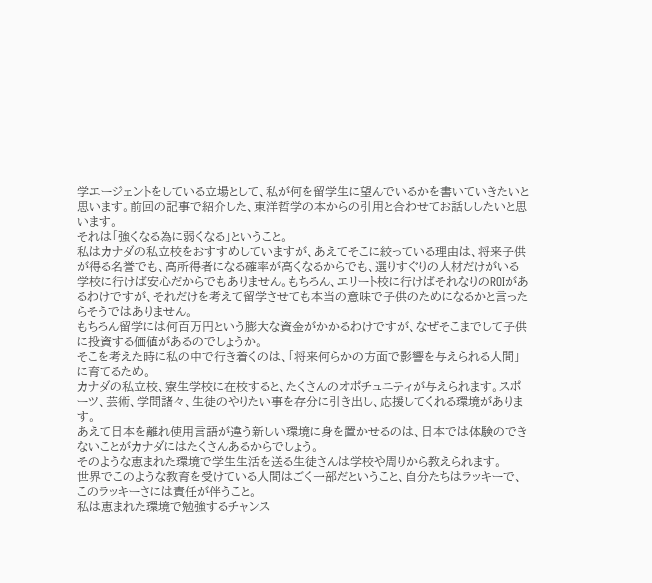学エージェントをしている立場として、私が何を留学生に望んでいるかを書いていきたいと思います。前回の記事で紹介した、東洋哲学の本からの引用と合わせてお話ししたいと思います。
それは「強くなる為に弱くなる」ということ。
私はカナダの私立校をおすすめしていますが、あえてそこに絞っている理由は、将来子供が得る名誉でも、高所得者になる確率が高くなるからでも、選りすぐりの人材だけがいる学校に行けば安心だからでもありません。もちろん、エリート校に行けばそれなりのROIがあるわけですが、それだけを考えて留学させても本当の意味で子供のためになるかと言ったらそうではありません。
もちろん留学には何百万円という膨大な資金がかかるわけですが、なぜそこまでして子供に投資する価値があるのでしょうか。
そこを考えた時に私の中で行き着くのは、「将来何らかの方面で影響を与えられる人間」に育てるため。
カナダの私立校、寮生学校に在校すると、たくさんのオポチュニティが与えられます。スポーツ、芸術、学問諸々、生徒のやりたい事を存分に引き出し、応援してくれる環境があります。
あえて日本を離れ使用言語が違う新しい環境に身を置かせるのは、日本では体験のできないことがカナダにはたくさんあるからでしょう。
そのような恵まれた環境で学生生活を送る生徒さんは学校や周りから教えられます。
世界でこのような教育を受けている人間はごく一部だということ、自分たちはラッキーで、このラッキーさには責任が伴うこと。
私は恵まれた環境で勉強するチャンス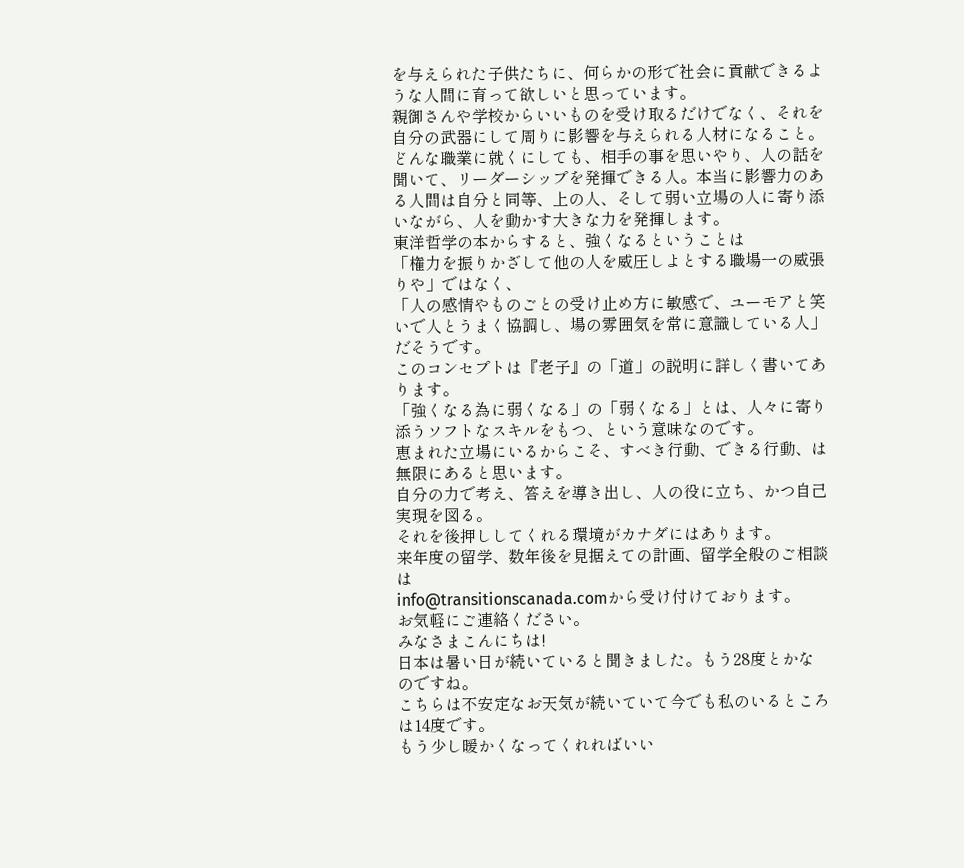を与えられた子供たちに、何らかの形で社会に貢献できるような人間に育って欲しいと思っています。
親御さんや学校からいいものを受け取るだけでなく、それを自分の武器にして周りに影響を与えられる人材になること。
どんな職業に就くにしても、相手の事を思いやり、人の話を聞いて、リーダーシップを発揮できる人。本当に影響力のある人間は自分と同等、上の人、そして弱い立場の人に寄り添いながら、人を動かす大きな力を発揮します。
東洋哲学の本からすると、強くなるということは
「権力を振りかざして他の人を威圧しよとする職場一の威張りや」ではなく、
「人の感情やものごとの受け止め方に敏感で、ユーモアと笑いで人とうまく協調し、場の雰囲気を常に意識している人」だそうです。
このコンセプトは『老子』の「道」の説明に詳しく書いてあります。
「強くなる為に弱くなる」の「弱くなる」とは、人々に寄り添うソフトなスキルをもつ、という意味なのです。
恵まれた立場にいるからこそ、すべき行動、できる行動、は無限にあると思います。
自分の力で考え、答えを導き出し、人の役に立ち、かつ自己実現を図る。
それを後押ししてくれる環境がカナダにはあります。
来年度の留学、数年後を見据えての計画、留学全般のご相談は
info@transitionscanada.comから受け付けております。
お気軽にご連絡ください。
みなさまこんにちは!
日本は暑い日が続いていると聞きました。もう28度とかなのですね。
こちらは不安定なお天気が続いていて今でも私のいるところは14度です。
もう少し暖かくなってくれればいい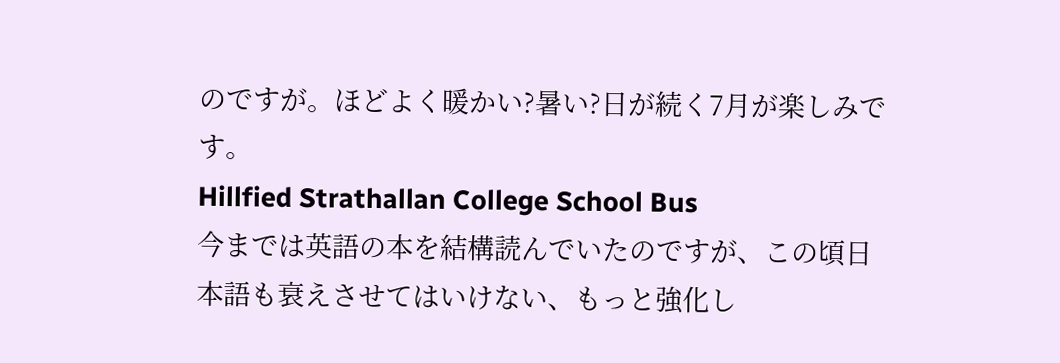のですが。ほどよく暖かい?暑い?日が続く7月が楽しみです。
Hillfied Strathallan College School Bus
今までは英語の本を結構読んでいたのですが、この頃日本語も衰えさせてはいけない、もっと強化し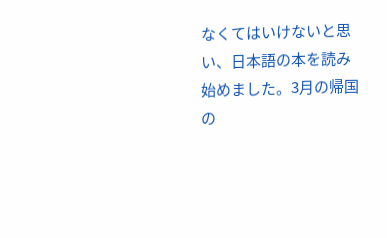なくてはいけないと思い、日本語の本を読み始めました。3月の帰国の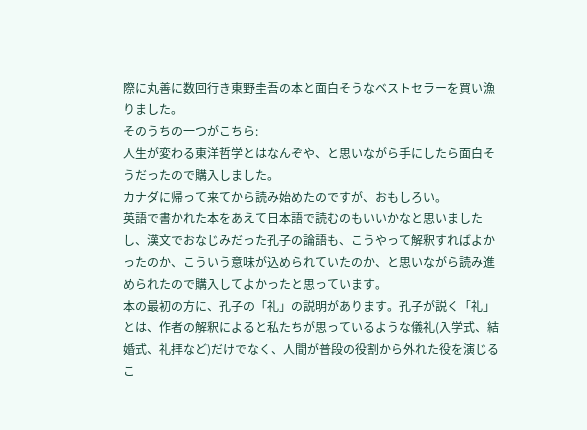際に丸善に数回行き東野圭吾の本と面白そうなベストセラーを買い漁りました。
そのうちの一つがこちら:
人生が変わる東洋哲学とはなんぞや、と思いながら手にしたら面白そうだったので購入しました。
カナダに帰って来てから読み始めたのですが、おもしろい。
英語で書かれた本をあえて日本語で読むのもいいかなと思いましたし、漢文でおなじみだった孔子の論語も、こうやって解釈すればよかったのか、こういう意味が込められていたのか、と思いながら読み進められたので購入してよかったと思っています。
本の最初の方に、孔子の「礼」の説明があります。孔子が説く「礼」とは、作者の解釈によると私たちが思っているような儀礼(入学式、結婚式、礼拝など)だけでなく、人間が普段の役割から外れた役を演じるこ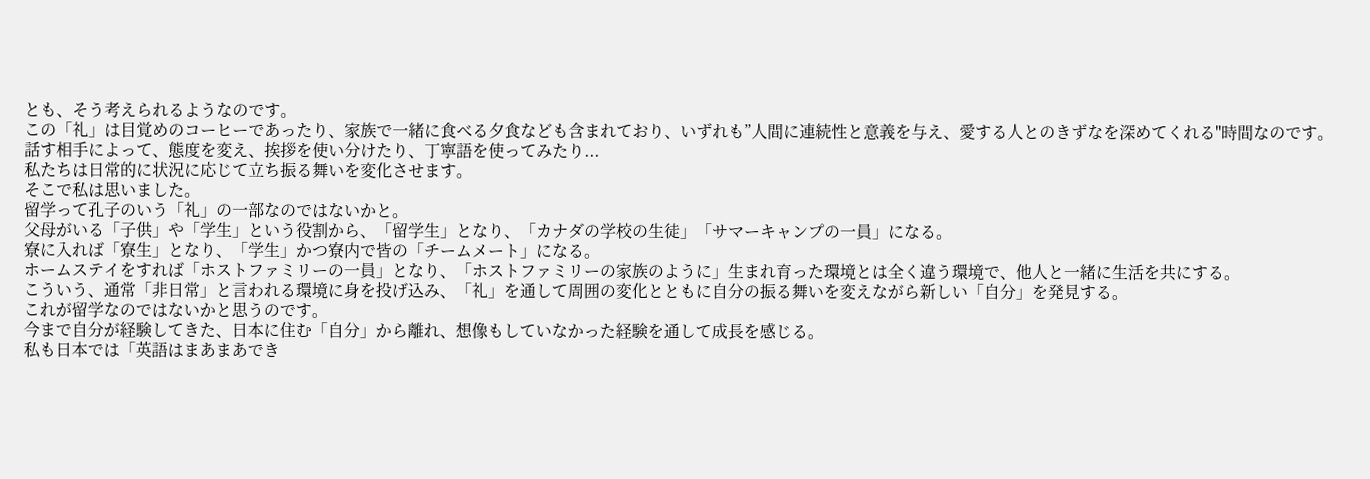とも、そう考えられるようなのです。
この「礼」は目覚めのコーヒーであったり、家族で一緒に食べる夕食なども含まれており、いずれも”人間に連続性と意義を与え、愛する人とのきずなを深めてくれる"時間なのです。
話す相手によって、態度を変え、挨拶を使い分けたり、丁寧語を使ってみたり...
私たちは日常的に状況に応じて立ち振る舞いを変化させます。
そこで私は思いました。
留学って孔子のいう「礼」の一部なのではないかと。
父母がいる「子供」や「学生」という役割から、「留学生」となり、「カナダの学校の生徒」「サマーキャンプの一員」になる。
寮に入れば「寮生」となり、「学生」かつ寮内で皆の「チームメート」になる。
ホームステイをすれば「ホストファミリーの一員」となり、「ホストファミリーの家族のように」生まれ育った環境とは全く違う環境で、他人と一緒に生活を共にする。
こういう、通常「非日常」と言われる環境に身を投げ込み、「礼」を通して周囲の変化とともに自分の振る舞いを変えながら新しい「自分」を発見する。
これが留学なのではないかと思うのです。
今まで自分が経験してきた、日本に住む「自分」から離れ、想像もしていなかった経験を通して成長を感じる。
私も日本では「英語はまあまあでき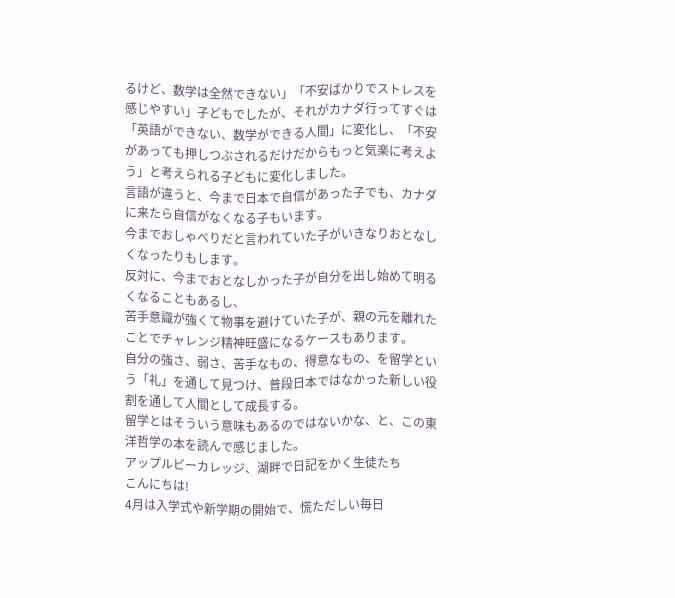るけど、数学は全然できない」「不安ばかりでストレスを感じやすい」子どもでしたが、それがカナダ行ってすぐは「英語ができない、数学ができる人間」に変化し、「不安があっても押しつぶされるだけだからもっと気楽に考えよう」と考えられる子どもに変化しました。
言語が違うと、今まで日本で自信があった子でも、カナダに来たら自信がなくなる子もいます。
今までおしゃべりだと言われていた子がいきなりおとなしくなったりもします。
反対に、今までおとなしかった子が自分を出し始めて明るくなることもあるし、
苦手意識が強くて物事を避けていた子が、親の元を離れたことでチャレンジ精神旺盛になるケースもあります。
自分の強さ、弱さ、苦手なもの、得意なもの、を留学という「礼」を通して見つけ、普段日本ではなかった新しい役割を通して人間として成長する。
留学とはそういう意味もあるのではないかな、と、この東洋哲学の本を読んで感じました。
アップルビーカレッジ、湖畔で日記をかく生徒たち
こんにちは!
4月は入学式や新学期の開始で、慌ただしい毎日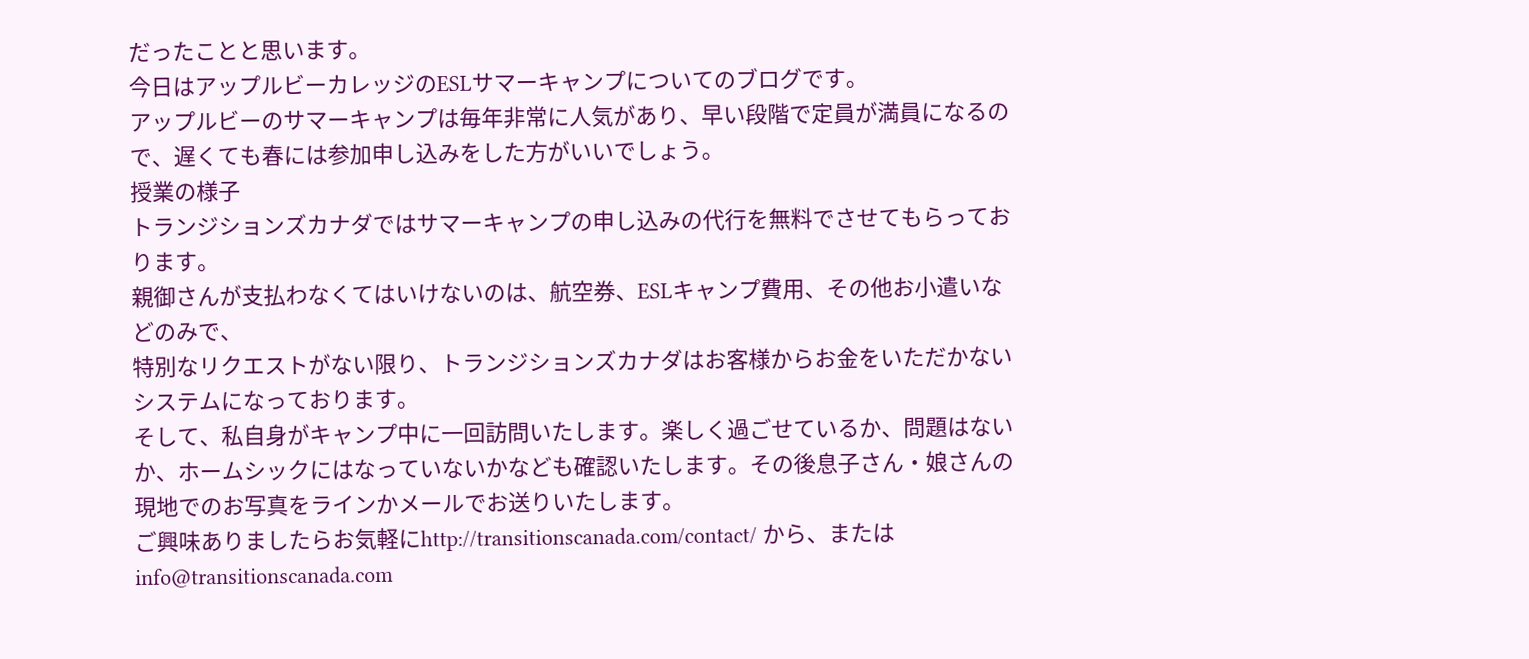だったことと思います。
今日はアップルビーカレッジのESLサマーキャンプについてのブログです。
アップルビーのサマーキャンプは毎年非常に人気があり、早い段階で定員が満員になるので、遅くても春には参加申し込みをした方がいいでしょう。
授業の様子
トランジションズカナダではサマーキャンプの申し込みの代行を無料でさせてもらっております。
親御さんが支払わなくてはいけないのは、航空券、ESLキャンプ費用、その他お小遣いなどのみで、
特別なリクエストがない限り、トランジションズカナダはお客様からお金をいただかないシステムになっております。
そして、私自身がキャンプ中に一回訪問いたします。楽しく過ごせているか、問題はないか、ホームシックにはなっていないかなども確認いたします。その後息子さん・娘さんの現地でのお写真をラインかメールでお送りいたします。
ご興味ありましたらお気軽にhttp://transitionscanada.com/contact/ から、またはinfo@transitionscanada.com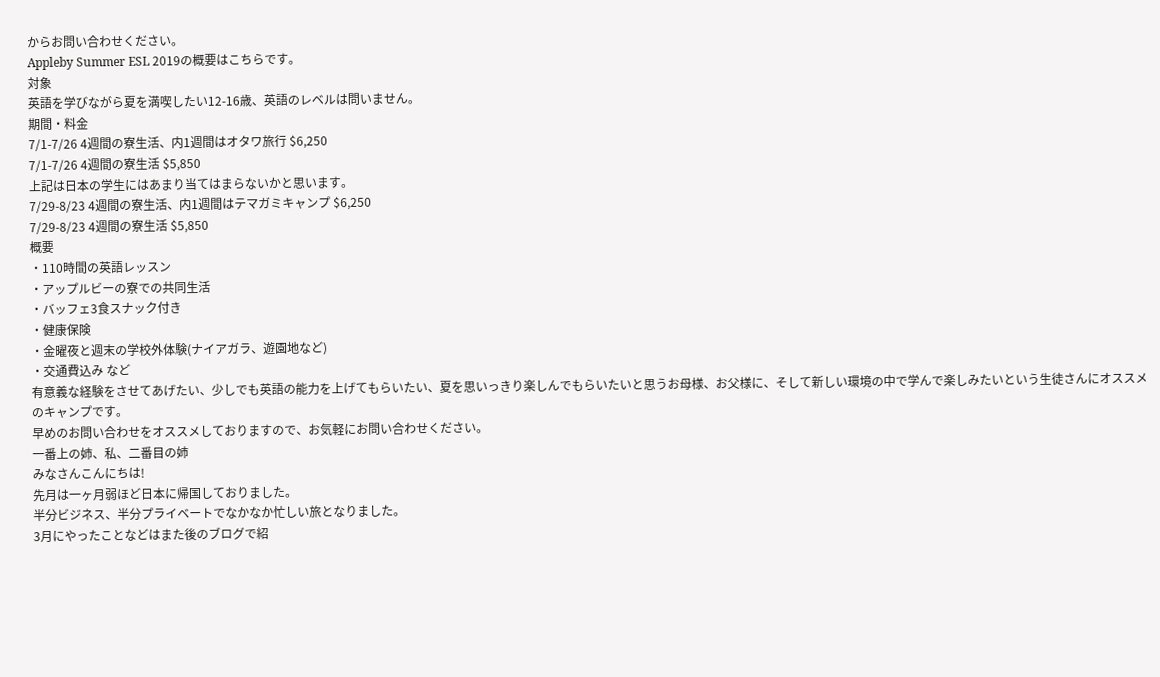からお問い合わせください。
Appleby Summer ESL 2019の概要はこちらです。
対象
英語を学びながら夏を満喫したい12-16歳、英語のレベルは問いません。
期間・料金
7/1-7/26 4週間の寮生活、内1週間はオタワ旅行 $6,250
7/1-7/26 4週間の寮生活 $5,850
上記は日本の学生にはあまり当てはまらないかと思います。
7/29-8/23 4週間の寮生活、内1週間はテマガミキャンプ $6,250
7/29-8/23 4週間の寮生活 $5,850
概要
・110時間の英語レッスン
・アップルビーの寮での共同生活
・バッフェ3食スナック付き
・健康保険
・金曜夜と週末の学校外体験(ナイアガラ、遊園地など)
・交通費込み など
有意義な経験をさせてあげたい、少しでも英語の能力を上げてもらいたい、夏を思いっきり楽しんでもらいたいと思うお母様、お父様に、そして新しい環境の中で学んで楽しみたいという生徒さんにオススメのキャンプです。
早めのお問い合わせをオススメしておりますので、お気軽にお問い合わせください。
一番上の姉、私、二番目の姉
みなさんこんにちは!
先月は一ヶ月弱ほど日本に帰国しておりました。
半分ビジネス、半分プライベートでなかなか忙しい旅となりました。
3月にやったことなどはまた後のブログで紹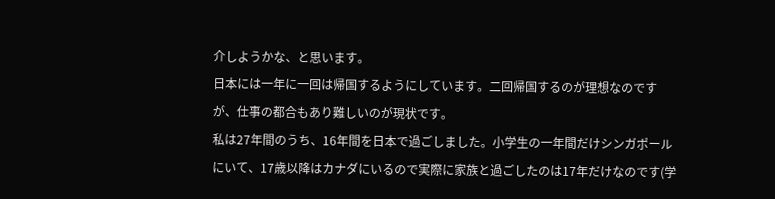介しようかな、と思います。
日本には一年に一回は帰国するようにしています。二回帰国するのが理想なのですが、仕事の都合もあり難しいのが現状です。
私は27年間のうち、16年間を日本で過ごしました。小学生の一年間だけシンガポールにいて、17歳以降はカナダにいるので実際に家族と過ごしたのは17年だけなのです(学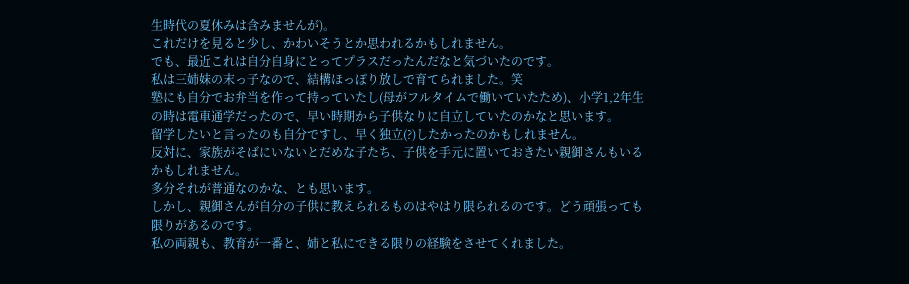生時代の夏休みは含みませんが)。
これだけを見ると少し、かわいそうとか思われるかもしれません。
でも、最近これは自分自身にとってプラスだったんだなと気づいたのです。
私は三姉妹の末っ子なので、結構ほっぽり放しで育てられました。笑
塾にも自分でお弁当を作って持っていたし(母がフルタイムで働いていたため)、小学1,2年生の時は電車通学だったので、早い時期から子供なりに自立していたのかなと思います。
留学したいと言ったのも自分ですし、早く独立(?)したかったのかもしれません。
反対に、家族がそばにいないとだめな子たち、子供を手元に置いておきたい親御さんもいるかもしれません。
多分それが普通なのかな、とも思います。
しかし、親御さんが自分の子供に教えられるものはやはり限られるのです。どう頑張っても限りがあるのです。
私の両親も、教育が一番と、姉と私にできる限りの経験をさせてくれました。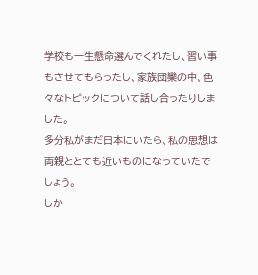学校も一生懸命選んでくれたし、習い事もさせてもらったし、家族団欒の中、色々なトピックについて話し合ったりしました。
多分私がまだ日本にいたら、私の思想は両親ととても近いものになっていたでしょう。
しか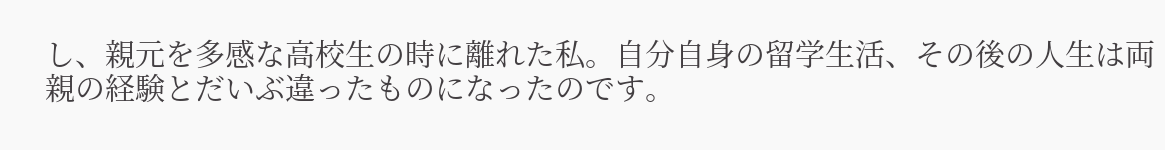し、親元を多感な高校生の時に離れた私。自分自身の留学生活、その後の人生は両親の経験とだいぶ違ったものになったのです。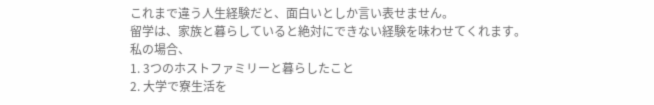これまで違う人生経験だと、面白いとしか言い表せません。
留学は、家族と暮らしていると絶対にできない経験を味わせてくれます。
私の場合、
1. 3つのホストファミリーと暮らしたこと
2. 大学で寮生活を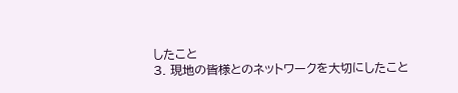したこと
3. 現地の皆様とのネットワークを大切にしたこと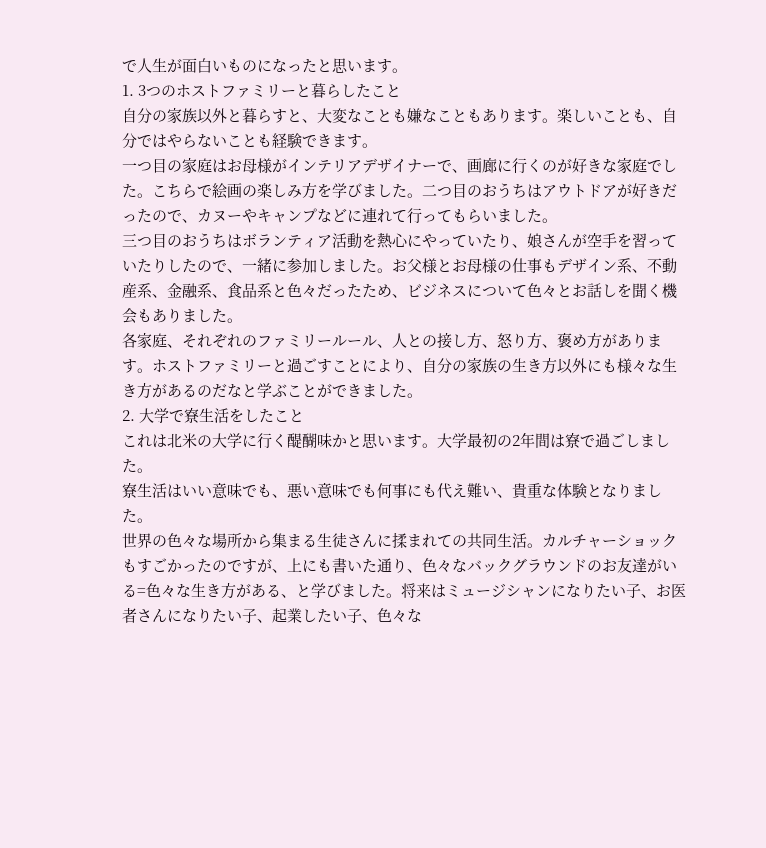で人生が面白いものになったと思います。
1. 3つのホストファミリーと暮らしたこと
自分の家族以外と暮らすと、大変なことも嫌なこともあります。楽しいことも、自分ではやらないことも経験できます。
一つ目の家庭はお母様がインテリアデザイナーで、画廊に行くのが好きな家庭でした。こちらで絵画の楽しみ方を学びました。二つ目のおうちはアウトドアが好きだったので、カヌーやキャンプなどに連れて行ってもらいました。
三つ目のおうちはボランティア活動を熱心にやっていたり、娘さんが空手を習っていたりしたので、一緒に参加しました。お父様とお母様の仕事もデザイン系、不動産系、金融系、食品系と色々だったため、ビジネスについて色々とお話しを聞く機会もありました。
各家庭、それぞれのファミリールール、人との接し方、怒り方、褒め方があります。ホストファミリーと過ごすことにより、自分の家族の生き方以外にも様々な生き方があるのだなと学ぶことができました。
2. 大学で寮生活をしたこと
これは北米の大学に行く醍醐味かと思います。大学最初の2年間は寮で過ごしました。
寮生活はいい意味でも、悪い意味でも何事にも代え難い、貴重な体験となりました。
世界の色々な場所から集まる生徒さんに揉まれての共同生活。カルチャーショックもすごかったのですが、上にも書いた通り、色々なバックグラウンドのお友達がいる=色々な生き方がある、と学びました。将来はミュージシャンになりたい子、お医者さんになりたい子、起業したい子、色々な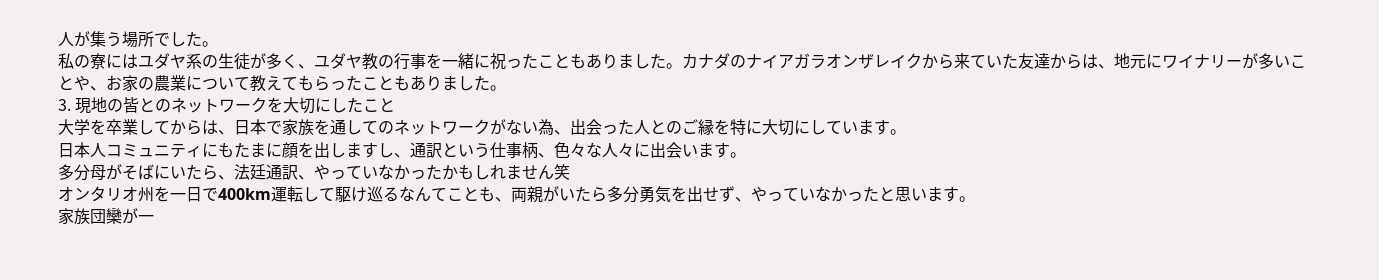人が集う場所でした。
私の寮にはユダヤ系の生徒が多く、ユダヤ教の行事を一緒に祝ったこともありました。カナダのナイアガラオンザレイクから来ていた友達からは、地元にワイナリーが多いことや、お家の農業について教えてもらったこともありました。
3. 現地の皆とのネットワークを大切にしたこと
大学を卒業してからは、日本で家族を通してのネットワークがない為、出会った人とのご縁を特に大切にしています。
日本人コミュニティにもたまに顔を出しますし、通訳という仕事柄、色々な人々に出会います。
多分母がそばにいたら、法廷通訳、やっていなかったかもしれません笑
オンタリオ州を一日で400km運転して駆け巡るなんてことも、両親がいたら多分勇気を出せず、やっていなかったと思います。
家族団欒が一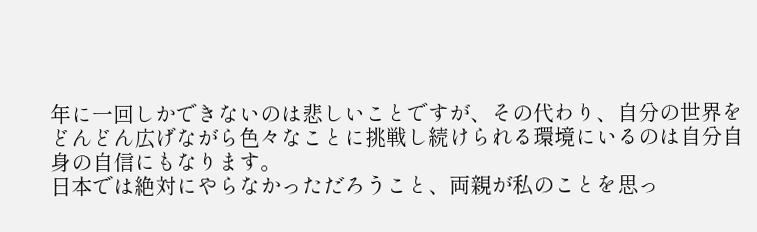年に一回しかできないのは悲しいことですが、その代わり、自分の世界をどんどん広げながら色々なことに挑戦し続けられる環境にいるのは自分自身の自信にもなります。
日本では絶対にやらなかっただろうこと、両親が私のことを思っ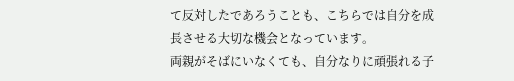て反対したであろうことも、こちらでは自分を成長させる大切な機会となっています。
両親がそばにいなくても、自分なりに頑張れる子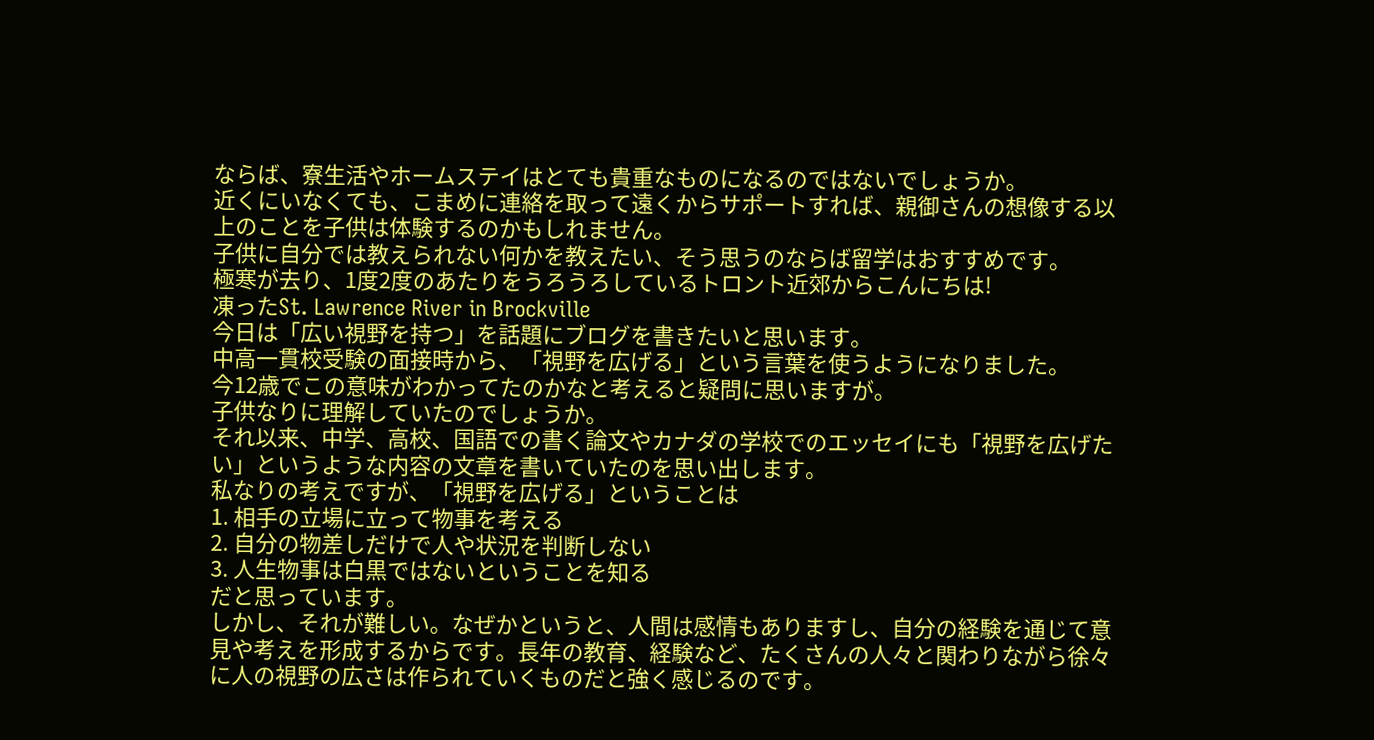ならば、寮生活やホームステイはとても貴重なものになるのではないでしょうか。
近くにいなくても、こまめに連絡を取って遠くからサポートすれば、親御さんの想像する以上のことを子供は体験するのかもしれません。
子供に自分では教えられない何かを教えたい、そう思うのならば留学はおすすめです。
極寒が去り、1度2度のあたりをうろうろしているトロント近郊からこんにちは!
凍ったSt. Lawrence River in Brockville
今日は「広い視野を持つ」を話題にブログを書きたいと思います。
中高一貫校受験の面接時から、「視野を広げる」という言葉を使うようになりました。
今12歳でこの意味がわかってたのかなと考えると疑問に思いますが。
子供なりに理解していたのでしょうか。
それ以来、中学、高校、国語での書く論文やカナダの学校でのエッセイにも「視野を広げたい」というような内容の文章を書いていたのを思い出します。
私なりの考えですが、「視野を広げる」ということは
1. 相手の立場に立って物事を考える
2. 自分の物差しだけで人や状況を判断しない
3. 人生物事は白黒ではないということを知る
だと思っています。
しかし、それが難しい。なぜかというと、人間は感情もありますし、自分の経験を通じて意見や考えを形成するからです。長年の教育、経験など、たくさんの人々と関わりながら徐々に人の視野の広さは作られていくものだと強く感じるのです。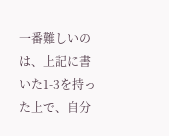一番難しいのは、上記に書いた1-3を持った上で、自分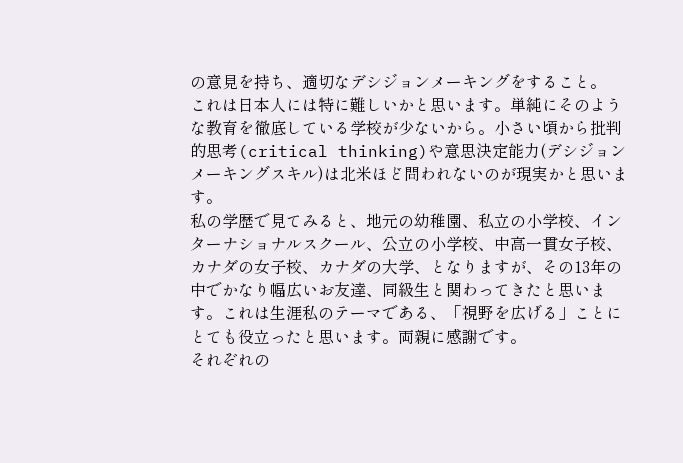の意見を持ち、適切なデシジョンメーキングをすること。
これは日本人には特に難しいかと思います。単純にそのような教育を徹底している学校が少ないから。小さい頃から批判的思考(critical thinking)や意思決定能力(デシジョンメーキングスキル)は北米ほど問われないのが現実かと思います。
私の学歴で見てみると、地元の幼稚園、私立の小学校、インターナショナルスクール、公立の小学校、中高一貫女子校、カナダの女子校、カナダの大学、となりますが、その13年の中でかなり幅広いお友達、同級生と関わってきたと思います。これは生涯私のテーマである、「視野を広げる」ことにとても役立ったと思います。両親に感謝です。
それぞれの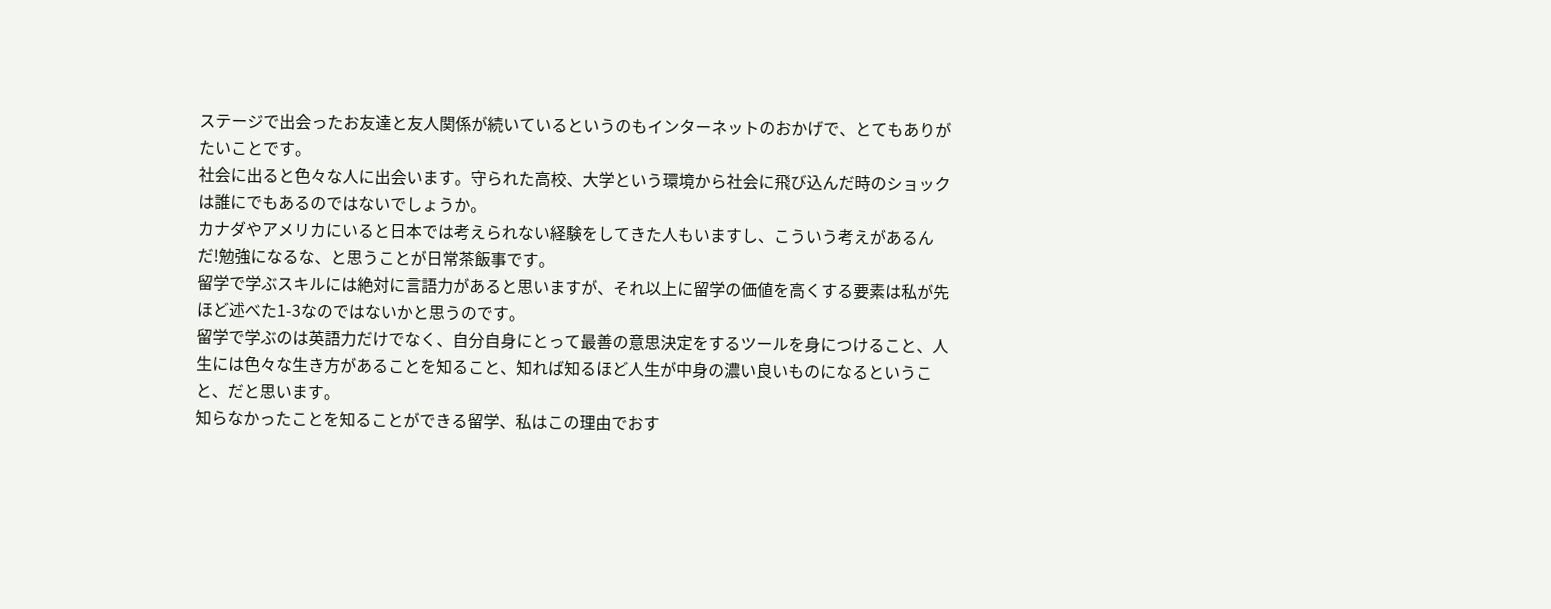ステージで出会ったお友達と友人関係が続いているというのもインターネットのおかげで、とてもありがたいことです。
社会に出ると色々な人に出会います。守られた高校、大学という環境から社会に飛び込んだ時のショックは誰にでもあるのではないでしょうか。
カナダやアメリカにいると日本では考えられない経験をしてきた人もいますし、こういう考えがあるんだ!勉強になるな、と思うことが日常茶飯事です。
留学で学ぶスキルには絶対に言語力があると思いますが、それ以上に留学の価値を高くする要素は私が先ほど述べた1-3なのではないかと思うのです。
留学で学ぶのは英語力だけでなく、自分自身にとって最善の意思決定をするツールを身につけること、人生には色々な生き方があることを知ること、知れば知るほど人生が中身の濃い良いものになるということ、だと思います。
知らなかったことを知ることができる留学、私はこの理由でおす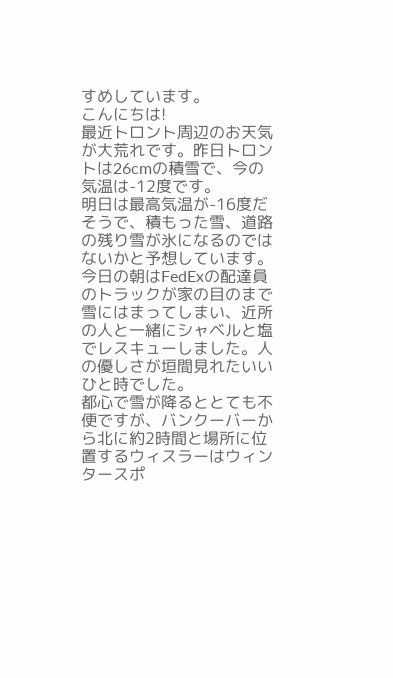すめしています。
こんにちは!
最近トロント周辺のお天気が大荒れです。昨日トロントは26cmの積雪で、今の気温は-12度です。
明日は最高気温が-16度だそうで、積もった雪、道路の残り雪が氷になるのではないかと予想しています。
今日の朝はFedExの配達員のトラックが家の目のまで雪にはまってしまい、近所の人と一緒にシャベルと塩でレスキューしました。人の優しさが垣間見れたいいひと時でした。
都心で雪が降るととても不便ですが、バンクーバーから北に約2時間と場所に位置するウィスラーはウィンタースポ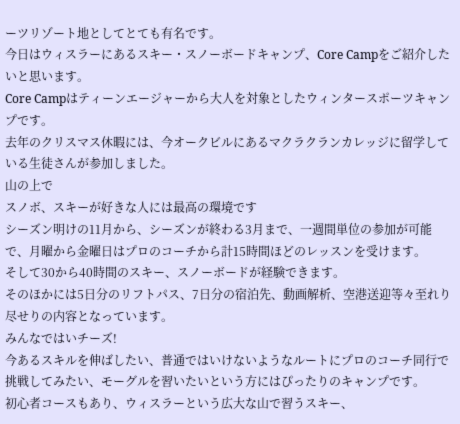ーツリゾート地としてとても有名です。
今日はウィスラーにあるスキー・スノーボードキャンプ、Core Campをご紹介したいと思います。
Core Campはティーンエージャーから大人を対象としたウィンタースポーツキャンプです。
去年のクリスマス休暇には、今オークビルにあるマクラクランカレッジに留学している生徒さんが参加しました。
山の上で
スノボ、スキーが好きな人には最高の環境です
シーズン明けの11月から、シーズンが終わる3月まで、一週間単位の参加が可能で、月曜から金曜日はプロのコーチから計15時間ほどのレッスンを受けます。
そして30から40時間のスキー、スノーボードが経験できます。
そのほかには5日分のリフトパス、7日分の宿泊先、動画解析、空港送迎等々至れり尽せりの内容となっています。
みんなではいチーズ!
今あるスキルを伸ばしたい、普通ではいけないようなルートにプロのコーチ同行で挑戦してみたい、モーグルを習いたいという方にはぴったりのキャンプです。
初心者コースもあり、ウィスラーという広大な山で習うスキー、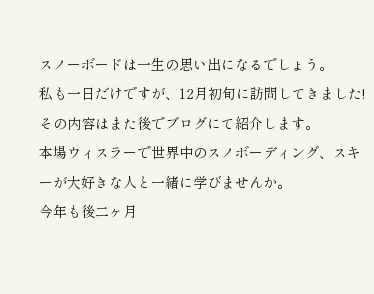スノーボードは一生の思い出になるでしょう。
私も一日だけですが、12月初旬に訪問してきました!その内容はまた後でブログにて紹介します。
本場ウィスラーで世界中のスノボーディング、スキーが大好きな人と一緒に学びませんか。
今年も後二ヶ月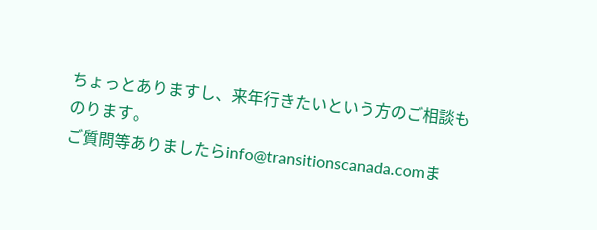ちょっとありますし、来年行きたいという方のご相談ものります。
ご質問等ありましたらinfo@transitionscanada.comま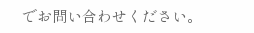でお問い合わせください。